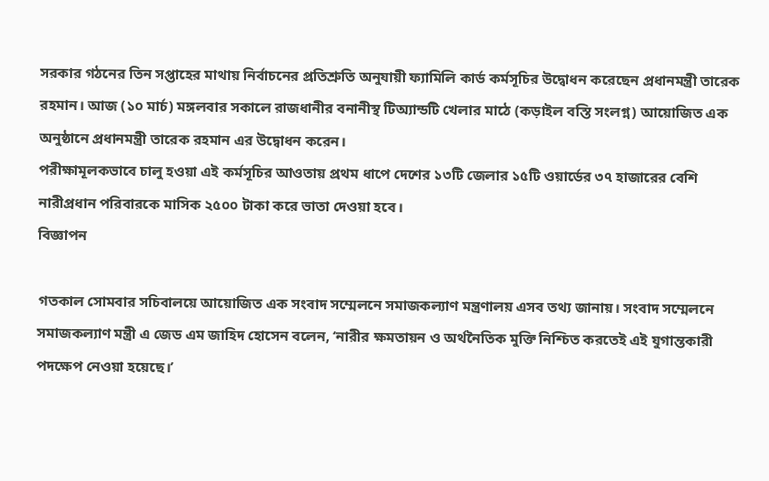সরকার গঠনের তিন সপ্তাহের মাথায় নির্বাচনের প্রতিশ্রুতি অনুযায়ী ফ্যামিলি কার্ড কর্মসূচির উদ্বোধন করেছেন প্রধানমন্ত্রী তারেক রহমান। আজ (১০ মার্চ) মঙ্গলবার সকালে রাজধানীর বনানীস্থ টিঅ্যান্ডটি খেলার মাঠে (কড়াইল বস্তি সংলগ্ন) আয়োজিত এক অনুষ্ঠানে প্রধানমন্ত্রী তারেক রহমান এর উদ্বোধন করেন।
পরীক্ষামূলকভাবে চালু হওয়া এই কর্মসূচির আওতায় প্রথম ধাপে দেশের ১৩টি জেলার ১৫টি ওয়ার্ডের ৩৭ হাজারের বেশি নারীপ্রধান পরিবারকে মাসিক ২৫০০ টাকা করে ভাতা দেওয়া হবে।
বিজ্ঞাপন

গতকাল সোমবার সচিবালয়ে আয়োজিত এক সংবাদ সম্মেলনে সমাজকল্যাণ মন্ত্রণালয় এসব তথ্য জানায়। সংবাদ সম্মেলনে সমাজকল্যাণ মন্ত্রী এ জেড এম জাহিদ হোসেন বলেন, ‘নারীর ক্ষমতায়ন ও অর্থনৈতিক মুক্তি নিশ্চিত করতেই এই যুগান্তকারী পদক্ষেপ নেওয়া হয়েছে।’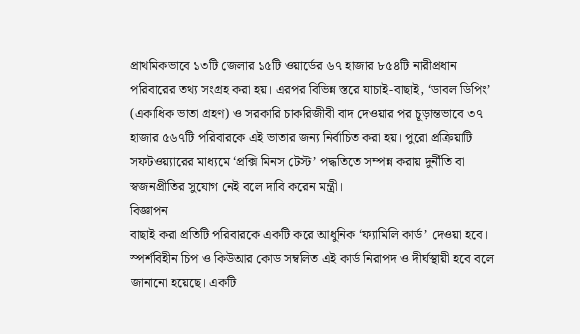প্রাথমিকভাবে ১৩টি জেলার ১৫টি ওয়ার্ডের ৬৭ হাজার ৮৫৪টি নারীপ্রধান পরিবারের তথ্য সংগ্রহ করা হয়। এরপর বিভিন্ন স্তরে যাচাই-বাছাই, ‘ডাবল ডিপিং’ (একাধিক ভাতা গ্রহণ) ও সরকারি চাকরিজীবী বাদ দেওয়ার পর চূড়ান্তভাবে ৩৭ হাজার ৫৬৭টি পরিবারকে এই ভাতার জন্য নির্বাচিত করা হয়। পুরো প্রক্রিয়াটি সফটওয়্যারের মাধ্যমে ‘প্রক্সি মিনস টেস্ট’ পদ্ধতিতে সম্পন্ন করায় দুর্নীতি বা স্বজনপ্রীতির সুযোগ নেই বলে দাবি করেন মন্ত্রী।
বিজ্ঞাপন
বাছাই করা প্রতিটি পরিবারকে একটি করে আধুনিক ‘ফ্যামিলি কার্ড’ দেওয়া হবে। স্পর্শবিহীন চিপ ও কিউআর কোড সম্বলিত এই কার্ড নিরাপদ ও দীর্ঘস্থায়ী হবে বলে জানানো হয়েছে। একটি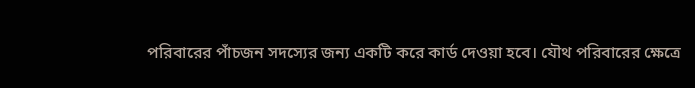পরিবারের পাঁচজন সদস্যের জন্য একটি করে কার্ড দেওয়া হবে। যৌথ পরিবারের ক্ষেত্রে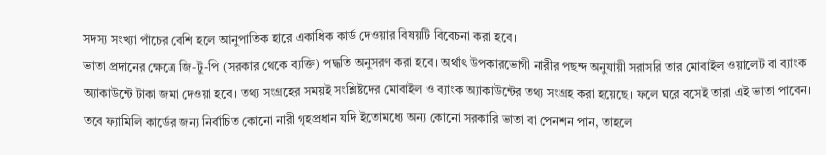সদস্য সংখ্যা পাঁচের বেশি হলে আনুপাতিক হারে একাধিক কার্ড দেওয়ার বিষয়টি বিবেচনা করা হবে।
ভাতা প্রদানের ক্ষেত্রে জি-টু-পি (সরকার থেকে ব্যক্তি) পদ্ধতি অনুসরণ করা হবে। অর্থাৎ উপকারভোগী নারীর পছন্দ অনুযায়ী সরাসরি তার মোবাইল ওয়ালেট বা ব্যাংক অ্যাকাউন্টে টাকা জমা দেওয়া হবে। তথ্য সংগ্রহের সময়ই সংশ্লিষ্টদের মোবাইল ও ব্যাংক অ্যাকাউন্টের তথ্য সংগ্রহ করা হয়েছে। ফলে ঘরে বসেই তারা এই ভাতা পাবেন।
তবে ফ্যামিলি কার্ডের জন্য নির্বাচিত কোনো নারী গৃহপ্রধান যদি ইতোমধ্যে অন্য কোনো সরকারি ভাতা বা পেনশন পান, তাহলে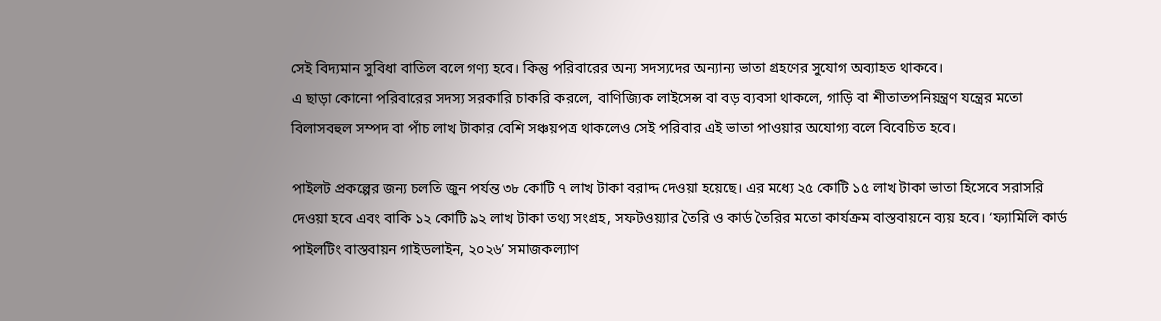সেই বিদ্যমান সুবিধা বাতিল বলে গণ্য হবে। কিন্তু পরিবারের অন্য সদস্যদের অন্যান্য ভাতা গ্রহণের সুযোগ অব্যাহত থাকবে।
এ ছাড়া কোনো পরিবারের সদস্য সরকারি চাকরি করলে, বাণিজ্যিক লাইসেন্স বা বড় ব্যবসা থাকলে, গাড়ি বা শীতাতপনিয়ন্ত্রণ যন্ত্রের মতো বিলাসবহুল সম্পদ বা পাঁচ লাখ টাকার বেশি সঞ্চয়পত্র থাকলেও সেই পরিবার এই ভাতা পাওয়ার অযোগ্য বলে বিবেচিত হবে।

পাইলট প্রকল্পের জন্য চলতি জুন পর্যন্ত ৩৮ কোটি ৭ লাখ টাকা বরাদ্দ দেওয়া হয়েছে। এর মধ্যে ২৫ কোটি ১৫ লাখ টাকা ভাতা হিসেবে সরাসরি দেওয়া হবে এবং বাকি ১২ কোটি ৯২ লাখ টাকা তথ্য সংগ্রহ, সফটওয়্যার তৈরি ও কার্ড তৈরির মতো কার্যক্রম বাস্তবায়নে ব্যয় হবে। ‘ফ্যামিলি কার্ড পাইলটিং বাস্তবায়ন গাইডলাইন, ২০২৬’ সমাজকল্যাণ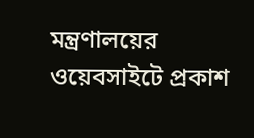মন্ত্রণালয়ের ওয়েবসাইটে প্রকাশ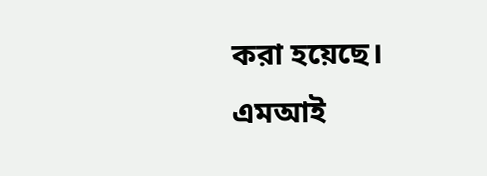করা হয়েছে।
এমআই